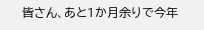皆さん、あと1か月余りで今年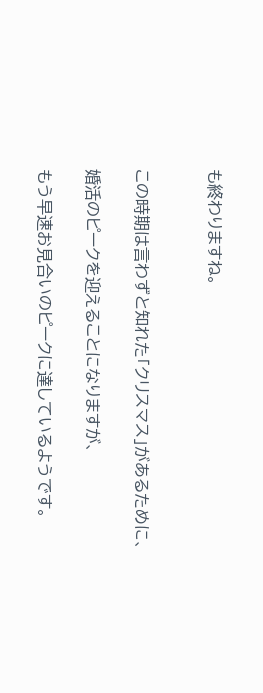も終わりますね。


この時期は言わずと知れた「クリスマス」があるために、

婚活のピークを迎えることになりますが、

もう早速お見合いのピークに達しているようです。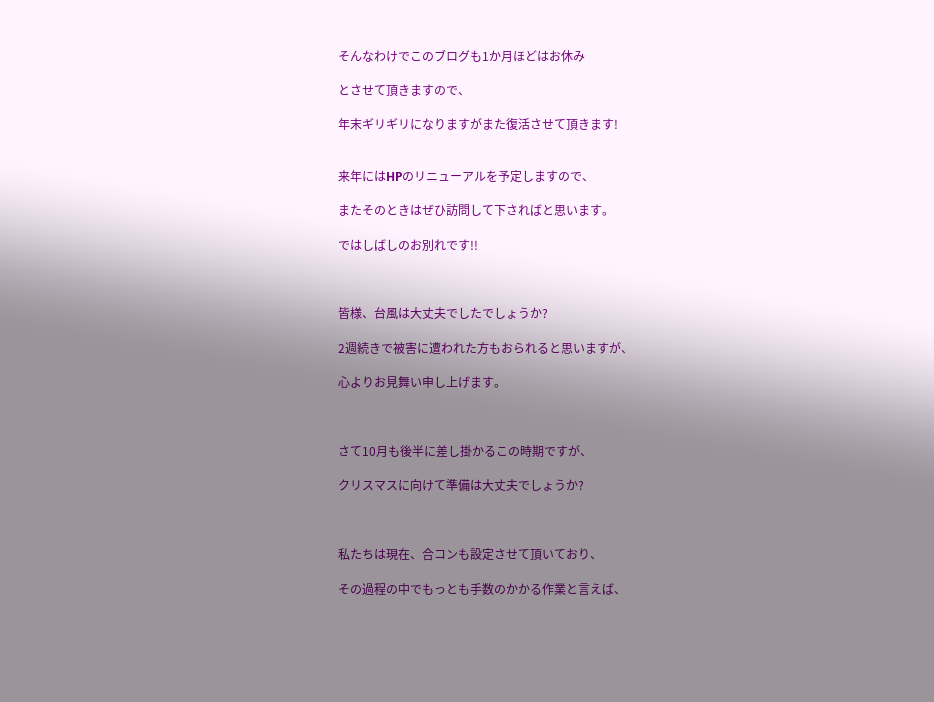そんなわけでこのブログも1か月ほどはお休み

とさせて頂きますので、

年末ギリギリになりますがまた復活させて頂きます!


来年にはHPのリニューアルを予定しますので、

またそのときはぜひ訪問して下さればと思います。

ではしばしのお別れです!!



皆様、台風は大丈夫でしたでしょうか?

2週続きで被害に遭われた方もおられると思いますが、

心よりお見舞い申し上げます。



さて10月も後半に差し掛かるこの時期ですが、

クリスマスに向けて準備は大丈夫でしょうか?



私たちは現在、合コンも設定させて頂いており、

その過程の中でもっとも手数のかかる作業と言えば、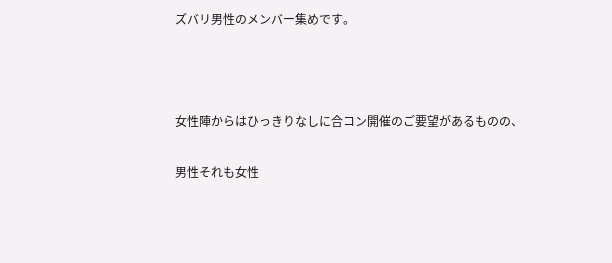ズバリ男性のメンバー集めです。



女性陣からはひっきりなしに合コン開催のご要望があるものの、

男性それも女性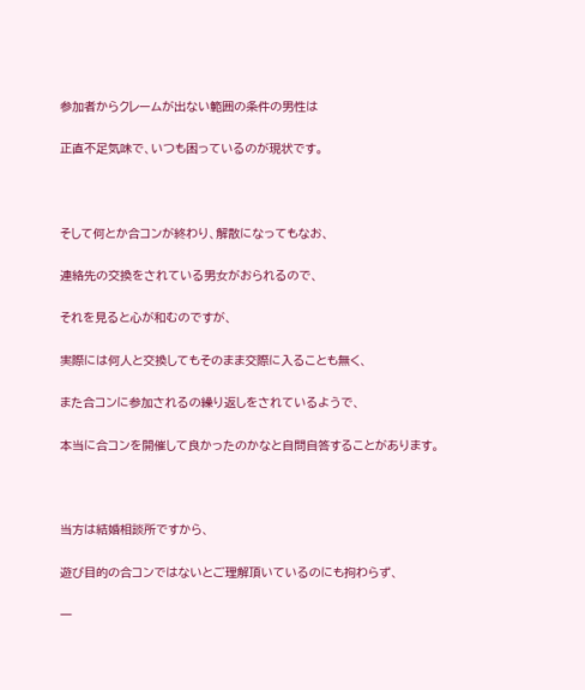参加者からクレームが出ない範囲の条件の男性は

正直不足気味で、いつも困っているのが現状です。



そして何とか合コンが終わり、解散になってもなお、

連絡先の交換をされている男女がおられるので、

それを見ると心が和むのですが、

実際には何人と交換してもそのまま交際に入ることも無く、

また合コンに参加されるの繰り返しをされているようで、

本当に合コンを開催して良かったのかなと自問自答することがあります。



当方は結婚相談所ですから、

遊び目的の合コンではないとご理解頂いているのにも拘わらず、

一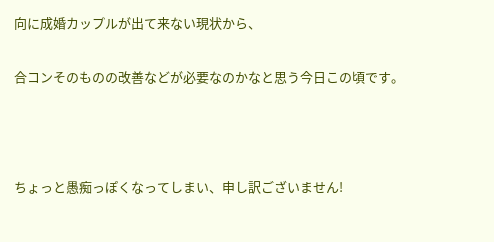向に成婚カップルが出て来ない現状から、

合コンそのものの改善などが必要なのかなと思う今日この頃です。



ちょっと愚痴っぽくなってしまい、申し訳ございません!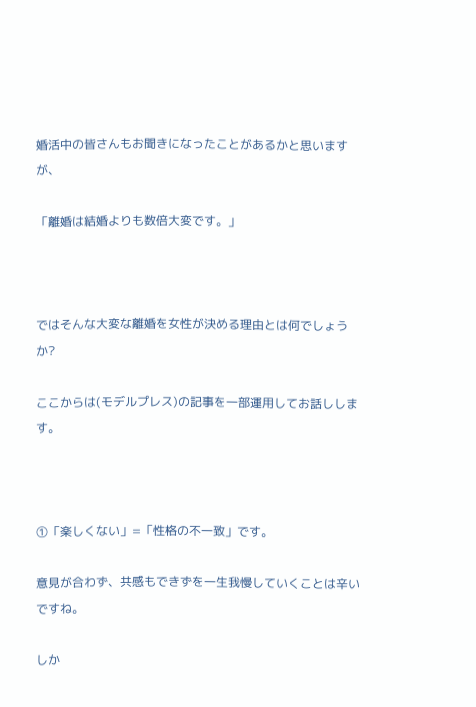婚活中の皆さんもお聞きになったことがあるかと思いますが、

「離婚は結婚よりも数倍大変です。」



ではそんな大変な離婚を女性が決める理由とは何でしょうか?

ここからは(モデルプレス)の記事を一部運用してお話しします。



①「楽しくない」=「性格の不一致」です。

意見が合わず、共感もできずを一生我慢していくことは辛いですね。

しか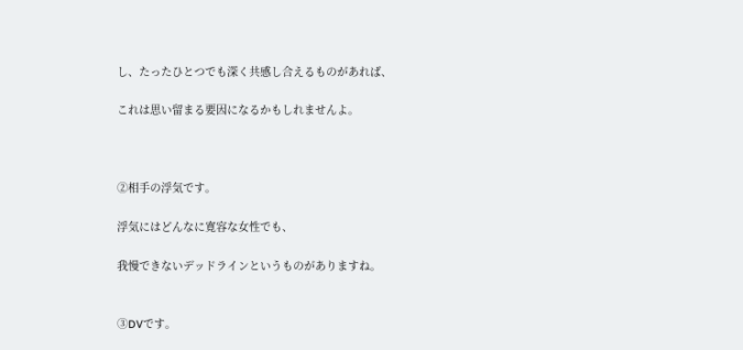し、たったひとつでも深く共感し合えるものがあれば、

これは思い留まる要因になるかもしれませんよ。



②相手の浮気です。

浮気にはどんなに寛容な女性でも、

我慢できないデッドラインというものがありますね。


③DVです。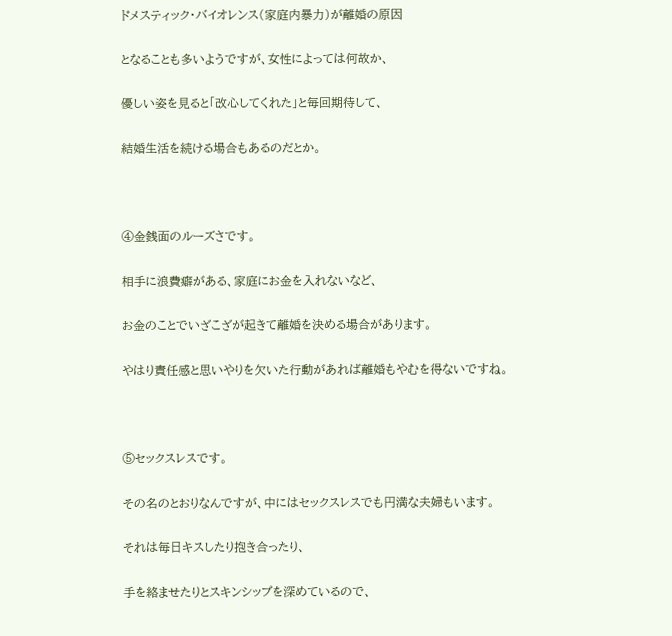ドメスティック・バイオレンス(家庭内暴力)が離婚の原因

となることも多いようですが、女性によっては何故か、

優しい姿を見ると「改心してくれた」と毎回期待して、

結婚生活を続ける場合もあるのだとか。



④金銭面のルーズさです。

相手に浪費癖がある、家庭にお金を入れないなど、

お金のことでいざこざが起きて離婚を決める場合があります。

やはり責任感と思いやりを欠いた行動があれば離婚もやむを得ないですね。



⑤セックスレスです。

その名のとおりなんですが、中にはセックスレスでも円満な夫婦もいます。

それは毎日キスしたり抱き合ったり、

手を絡ませたりとスキンシップを深めているので、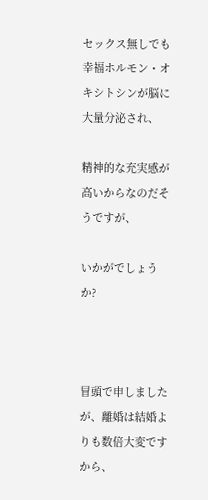セックス無しでも幸福ホルモン・オキシトシンが脳に大量分泌され、

精神的な充実感が高いからなのだそうですが、

いかがでしょうか?



冒頭で申しましたが、離婚は結婚よりも数倍大変ですから、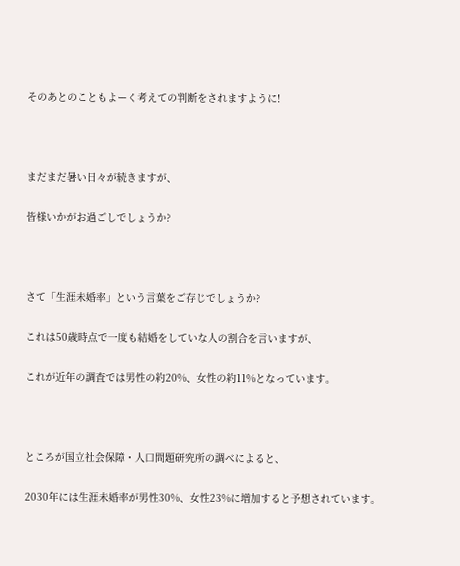そのあとのこともよーく考えての判断をされますように!



まだまだ暑い日々が続きますが、

皆様いかがお過ごしでしょうか?



さて「生涯未婚率」という言葉をご存じでしょうか?

これは50歳時点で一度も結婚をしていな人の割合を言いますが、

これが近年の調査では男性の約20%、女性の約11%となっています。



ところが国立社会保障・人口問題研究所の調べによると、

2030年には生涯未婚率が男性30%、女性23%に増加すると予想されています。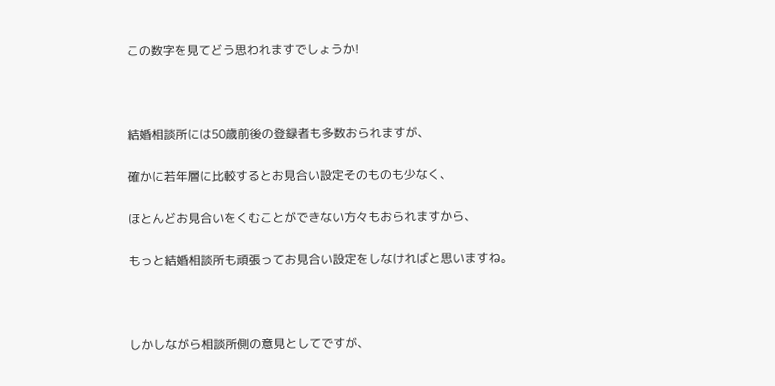この数字を見てどう思われますでしょうか!



結婚相談所には50歳前後の登録者も多数おられますが、

確かに若年層に比較するとお見合い設定そのものも少なく、

ほとんどお見合いをくむことができない方々もおられますから、

もっと結婚相談所も頑張ってお見合い設定をしなければと思いますね。



しかしながら相談所側の意見としてですが、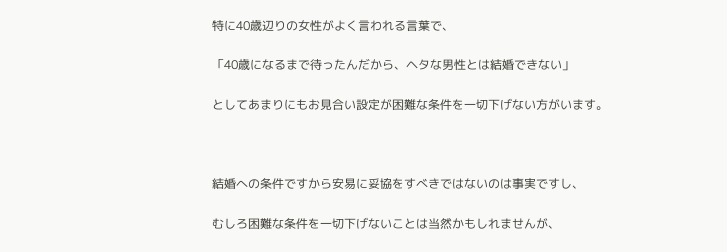特に40歳辺りの女性がよく言われる言葉で、

「40歳になるまで待ったんだから、ヘタな男性とは結婚できない」

としてあまりにもお見合い設定が困難な条件を一切下げない方がいます。



結婚への条件ですから安易に妥協をすべきではないのは事実ですし、

むしろ困難な条件を一切下げないことは当然かもしれませんが、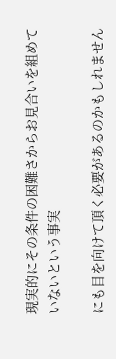現実的にその条件の困難さからお見合いを組めていないという事実

にも目を向けて頂く必要があるのかもしれません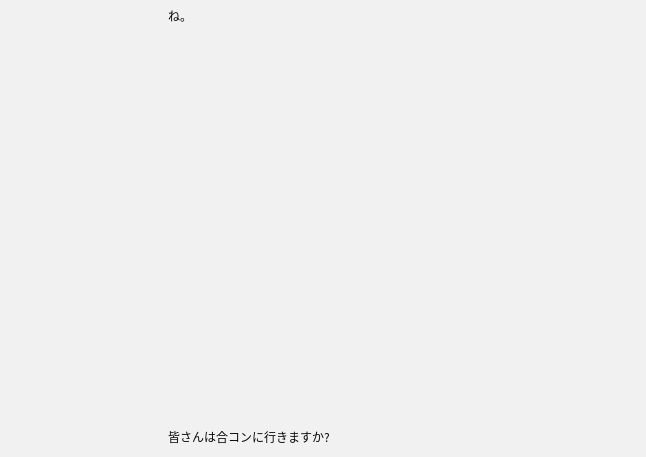ね。

























皆さんは合コンに行きますか?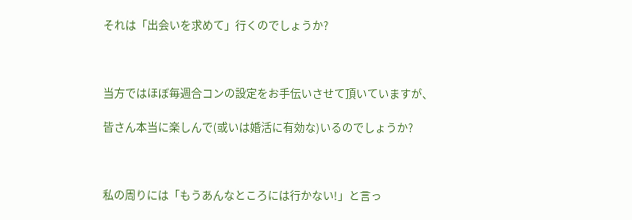それは「出会いを求めて」行くのでしょうか?



当方ではほぼ毎週合コンの設定をお手伝いさせて頂いていますが、

皆さん本当に楽しんで(或いは婚活に有効な)いるのでしょうか?



私の周りには「もうあんなところには行かない!」と言っ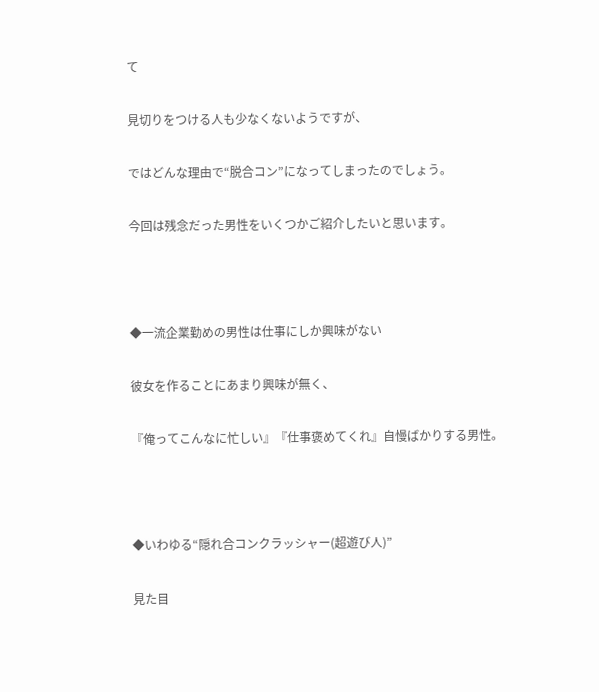て

見切りをつける人も少なくないようですが、

ではどんな理由で“脱合コン”になってしまったのでしょう。

今回は残念だった男性をいくつかご紹介したいと思います。



◆一流企業勤めの男性は仕事にしか興味がない

彼女を作ることにあまり興味が無く、

『俺ってこんなに忙しい』『仕事褒めてくれ』自慢ばかりする男性。



◆いわゆる“隠れ合コンクラッシャー(超遊び人)”

見た目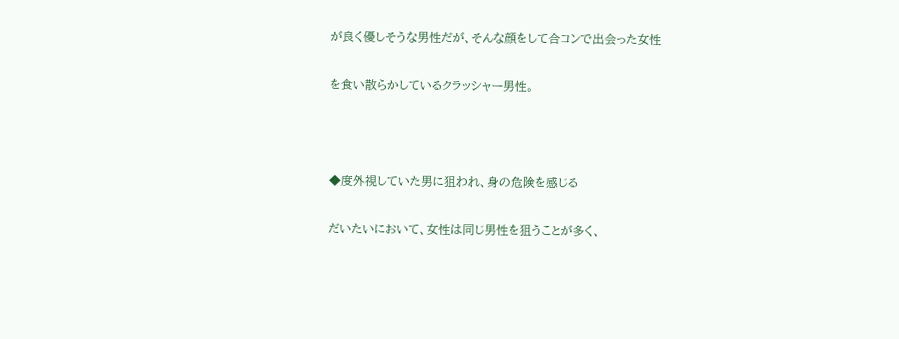が良く優しそうな男性だが、そんな顔をして合コンで出会った女性

を食い散らかしているクラッシャー男性。



◆度外視していた男に狙われ、身の危険を感じる

だいたいにおいて、女性は同じ男性を狙うことが多く、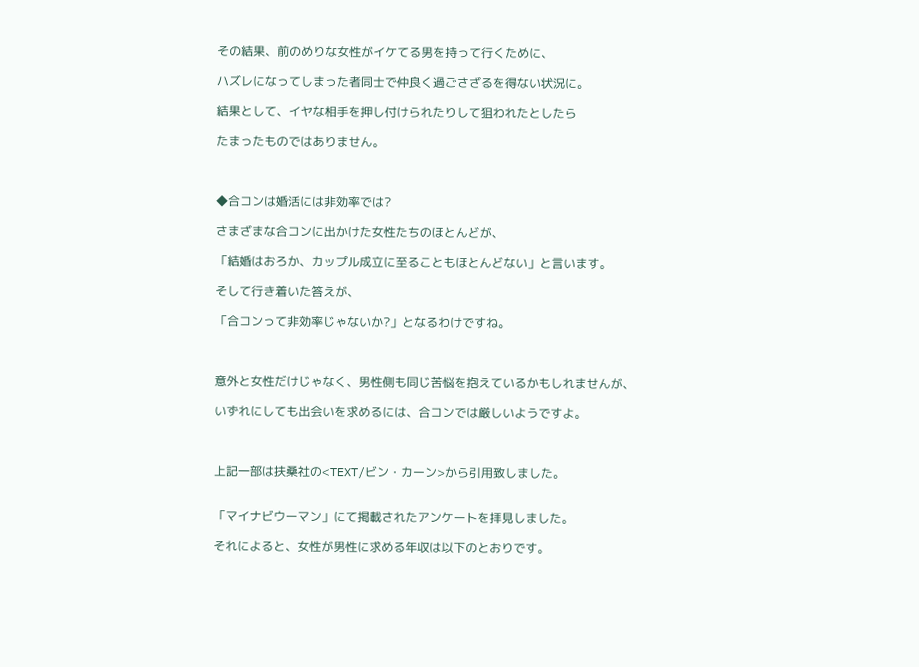その結果、前のめりな女性がイケてる男を持って行くために、

ハズレになってしまった者同士で仲良く過ごさざるを得ない状況に。

結果として、イヤな相手を押し付けられたりして狙われたとしたら

たまったものではありません。



◆合コンは婚活には非効率では?

さまざまな合コンに出かけた女性たちのほとんどが、

「結婚はおろか、カップル成立に至ることもほとんどない」と言います。

そして行き着いた答えが、

「合コンって非効率じゃないか?」となるわけですね。



意外と女性だけじゃなく、男性側も同じ苦悩を抱えているかもしれませんが、

いずれにしても出会いを求めるには、合コンでは厳しいようですよ。



上記一部は扶桑社の<TEXT/ビン・カーン>から引用致しました。


「マイナビウーマン」にて掲載されたアンケートを拝見しました。

それによると、女性が男性に求める年収は以下のとおりです。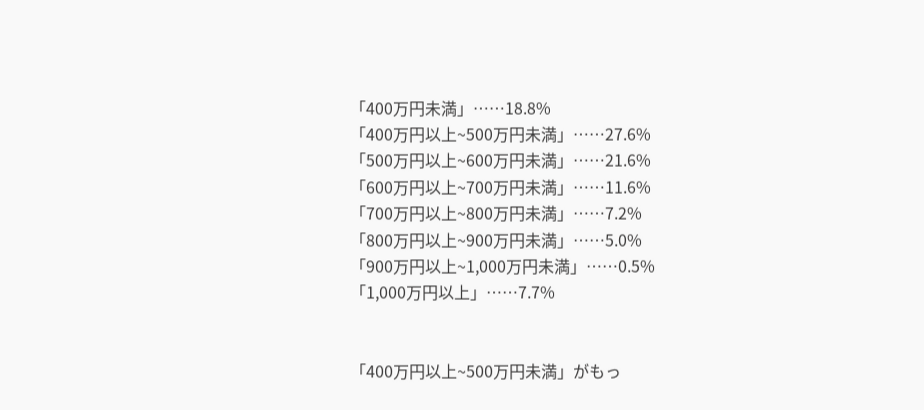「400万円未満」……18.8%
「400万円以上~500万円未満」……27.6%
「500万円以上~600万円未満」……21.6%
「600万円以上~700万円未満」……11.6%
「700万円以上~800万円未満」……7.2%
「800万円以上~900万円未満」……5.0%
「900万円以上~1,000万円未満」……0.5%
「1,000万円以上」……7.7%


「400万円以上~500万円未満」がもっ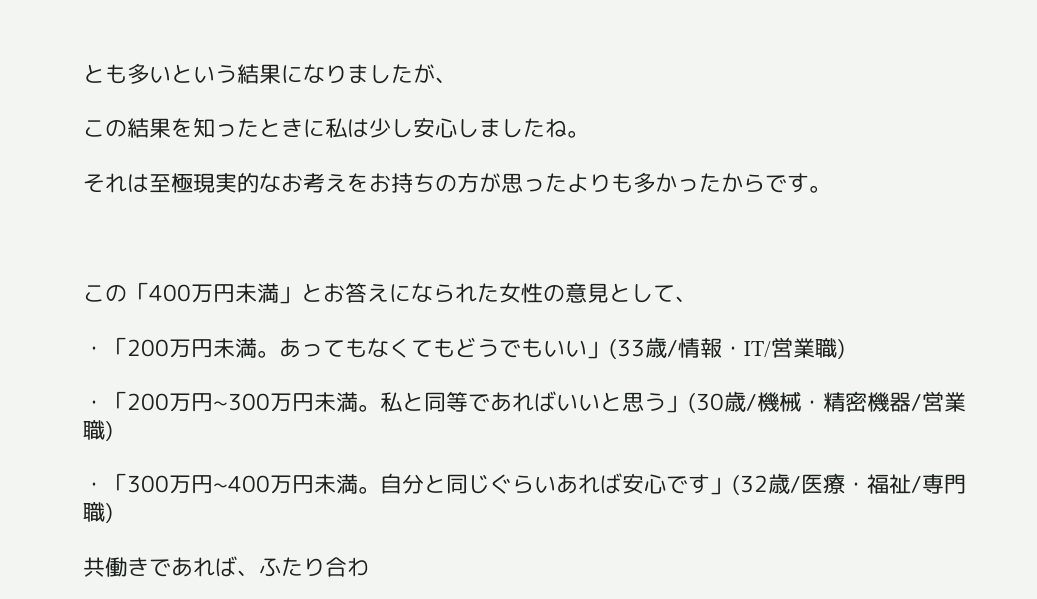とも多いという結果になりましたが、

この結果を知ったときに私は少し安心しましたね。

それは至極現実的なお考えをお持ちの方が思ったよりも多かったからです。



この「400万円未満」とお答えになられた女性の意見として、

・「200万円未満。あってもなくてもどうでもいい」(33歳/情報・IT/営業職)

・「200万円~300万円未満。私と同等であればいいと思う」(30歳/機械・精密機器/営業職)

・「300万円~400万円未満。自分と同じぐらいあれば安心です」(32歳/医療・福祉/専門職)

共働きであれば、ふたり合わ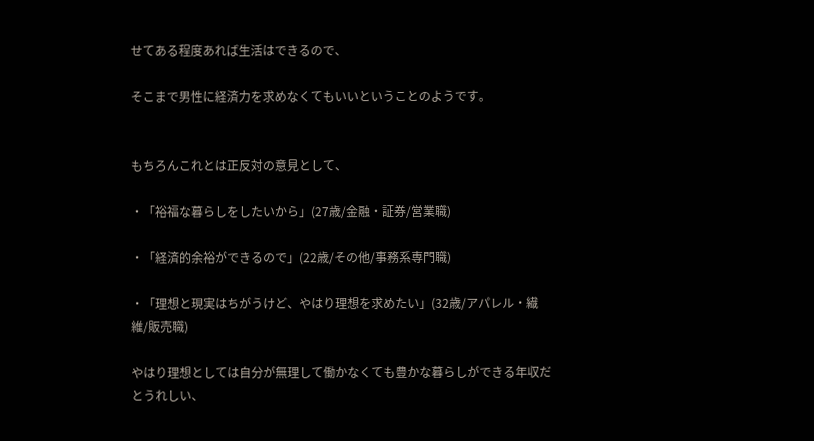せてある程度あれば生活はできるので、

そこまで男性に経済力を求めなくてもいいということのようです。


もちろんこれとは正反対の意見として、

・「裕福な暮らしをしたいから」(27歳/金融・証券/営業職)

・「経済的余裕ができるので」(22歳/その他/事務系専門職)

・「理想と現実はちがうけど、やはり理想を求めたい」(32歳/アパレル・繊維/販売職)

やはり理想としては自分が無理して働かなくても豊かな暮らしができる年収だとうれしい、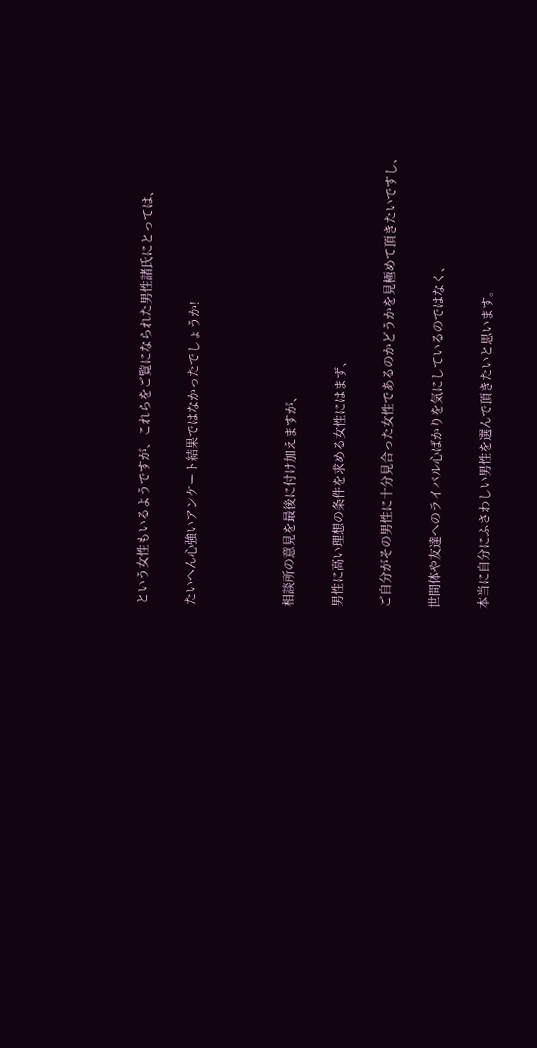という女性もいるようですが、これらをご覧になられた男性諸氏にとっては、

たいへん心強いアンケート結果ではなかったでしょうか!



相談所の意見を最後に付け加えますが、

男性に高い理想の条件を求める女性にはまず、

ご自分がその男性に十分見合った女性であるのかどうかを見極めて頂きたいですし、

世間体や友達へのライバル心ばかりを気にしているのではなく、

本当に自分にふさわしい男性を選んで頂きたいと思います。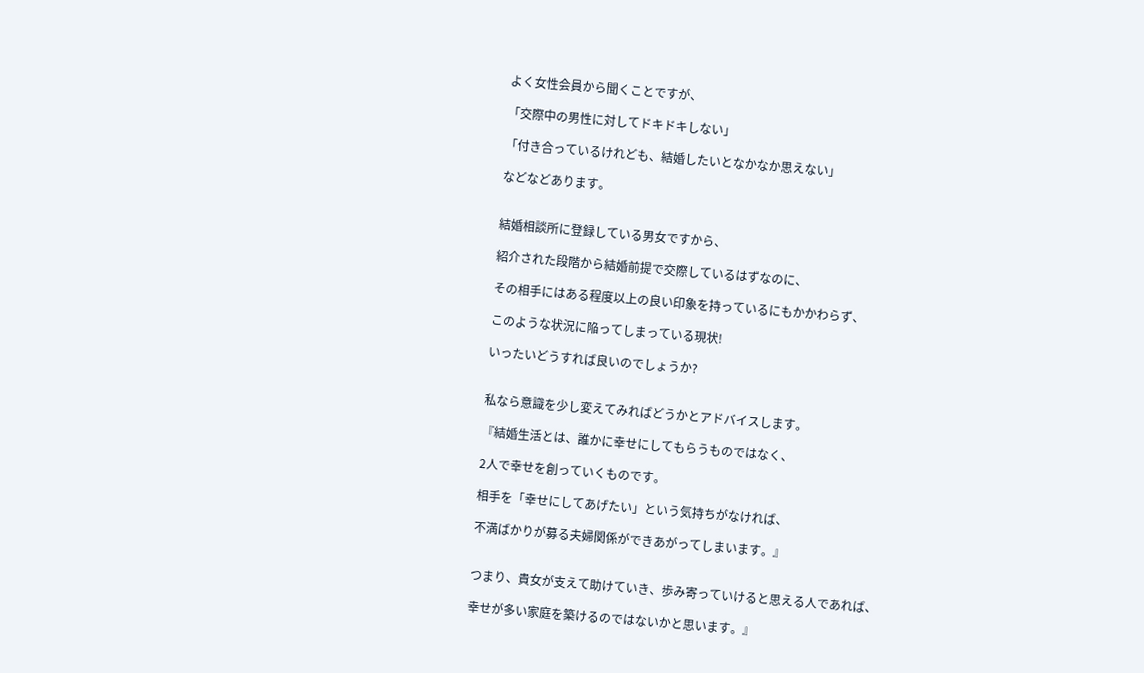よく女性会員から聞くことですが、

「交際中の男性に対してドキドキしない」

「付き合っているけれども、結婚したいとなかなか思えない」

などなどあります。


結婚相談所に登録している男女ですから、

紹介された段階から結婚前提で交際しているはずなのに、

その相手にはある程度以上の良い印象を持っているにもかかわらず、

このような状況に陥ってしまっている現状!

いったいどうすれば良いのでしょうか?


私なら意識を少し変えてみればどうかとアドバイスします。

『結婚生活とは、誰かに幸せにしてもらうものではなく、

2人で幸せを創っていくものです。

相手を「幸せにしてあげたい」という気持ちがなければ、

不満ばかりが募る夫婦関係ができあがってしまいます。』


つまり、貴女が支えて助けていき、歩み寄っていけると思える人であれば、

幸せが多い家庭を築けるのではないかと思います。』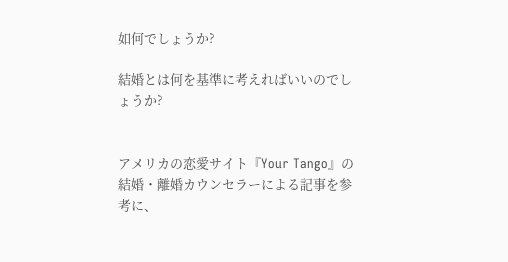如何でしょうか?

結婚とは何を基準に考えればいいのでしょうか?


アメリカの恋愛サイト『Your Tango』の結婚・離婚カウンセラーによる記事を参考に、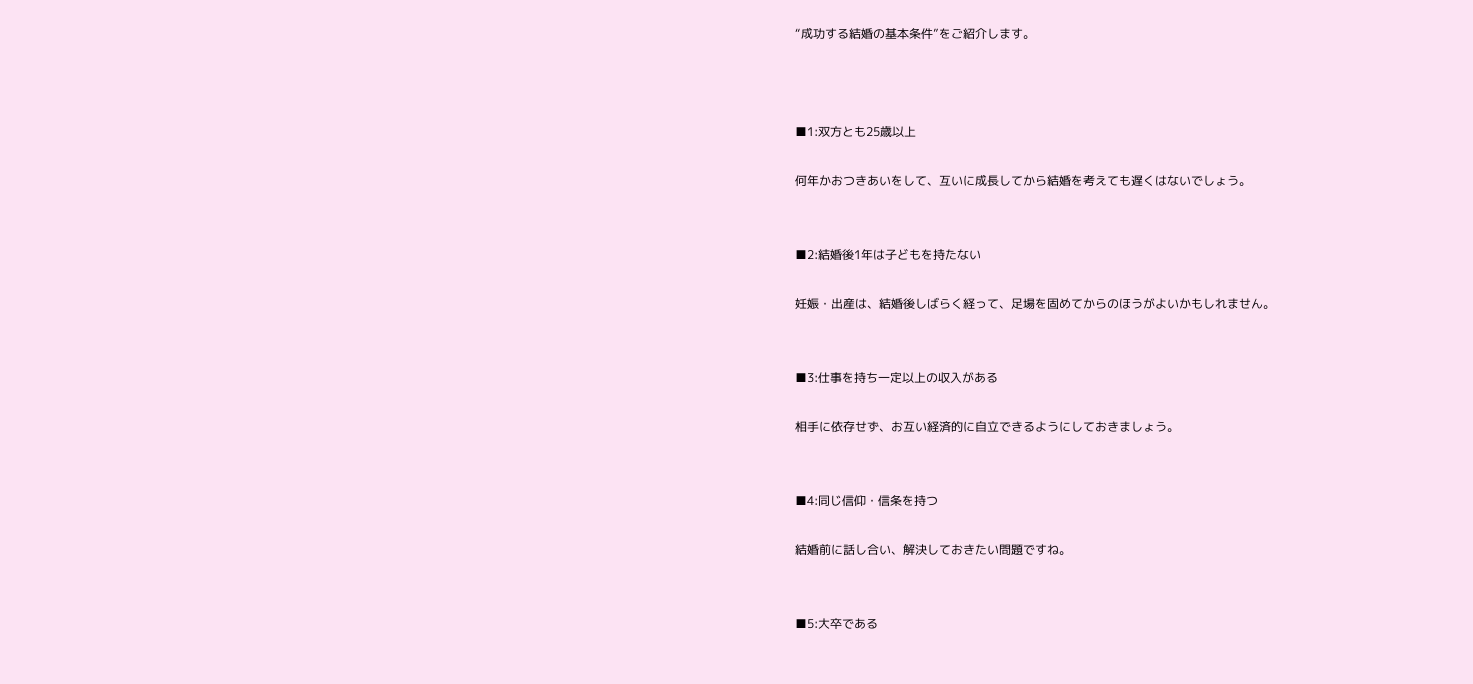“成功する結婚の基本条件”をご紹介します。



■1:双方とも25歳以上

何年かおつきあいをして、互いに成長してから結婚を考えても遅くはないでしょう。


■2:結婚後1年は子どもを持たない

妊娠・出産は、結婚後しばらく経って、足場を固めてからのほうがよいかもしれません。


■3:仕事を持ち一定以上の収入がある

相手に依存せず、お互い経済的に自立できるようにしておきましょう。


■4:同じ信仰・信条を持つ

結婚前に話し合い、解決しておきたい問題ですね。


■5:大卒である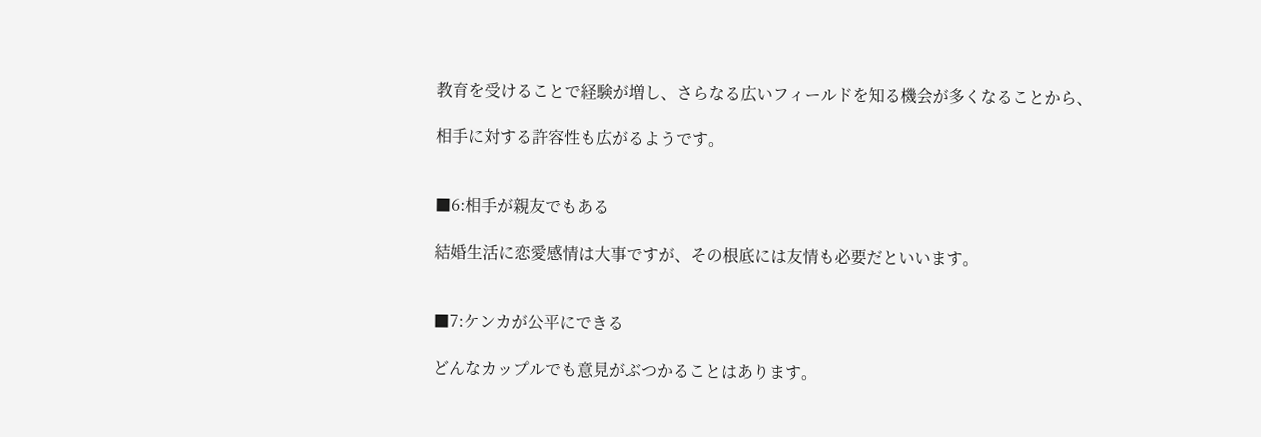教育を受けることで経験が増し、さらなる広いフィールドを知る機会が多くなることから、

相手に対する許容性も広がるようです。


■6:相手が親友でもある

結婚生活に恋愛感情は大事ですが、その根底には友情も必要だといいます。


■7:ケンカが公平にできる

どんなカップルでも意見がぶつかることはあります。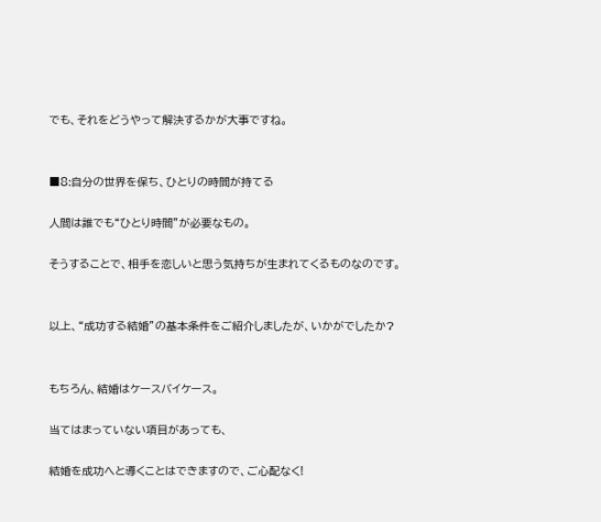でも、それをどうやって解決するかが大事ですね。


■8:自分の世界を保ち、ひとりの時間が持てる

人間は誰でも“ひとり時間”が必要なもの。

そうすることで、相手を恋しいと思う気持ちが生まれてくるものなのです。


以上、“成功する結婚”の基本条件をご紹介しましたが、いかがでしたか?


もちろん、結婚はケースバイケース。

当てはまっていない項目があっても、

結婚を成功へと導くことはできますので、ご心配なく!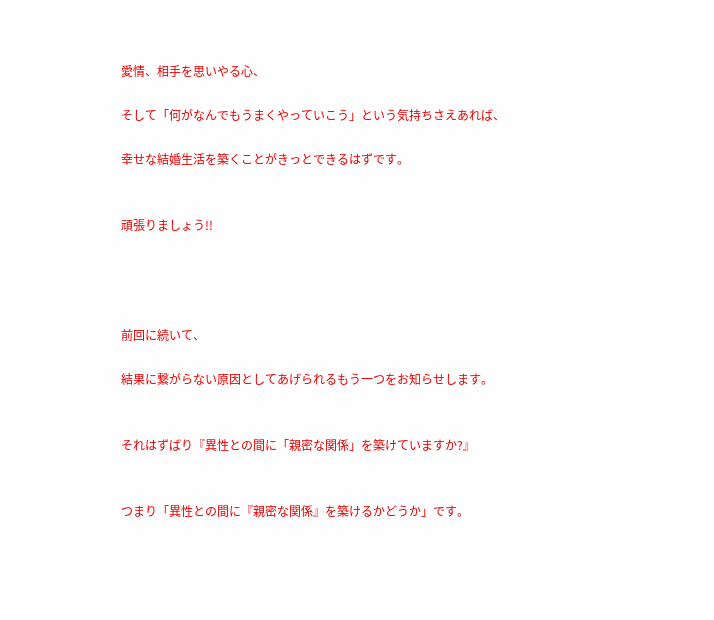愛情、相手を思いやる心、

そして「何がなんでもうまくやっていこう」という気持ちさえあれば、

幸せな結婚生活を築くことがきっとできるはずです。


頑張りましょう!!




前回に続いて、

結果に繋がらない原因としてあげられるもう一つをお知らせします。


それはずばり『異性との間に「親密な関係」を築けていますか?』


つまり「異性との間に『親密な関係』を築けるかどうか」です。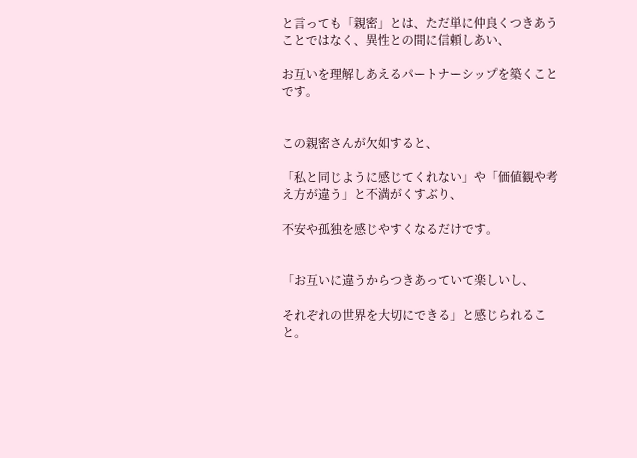と言っても「親密」とは、ただ単に仲良くつきあうことではなく、異性との間に信頼しあい、

お互いを理解しあえるパートナーシップを築くことです。


この親密さんが欠如すると、

「私と同じように感じてくれない」や「価値観や考え方が違う」と不満がくすぶり、

不安や孤独を感じやすくなるだけです。


「お互いに違うからつきあっていて楽しいし、

それぞれの世界を大切にできる」と感じられること。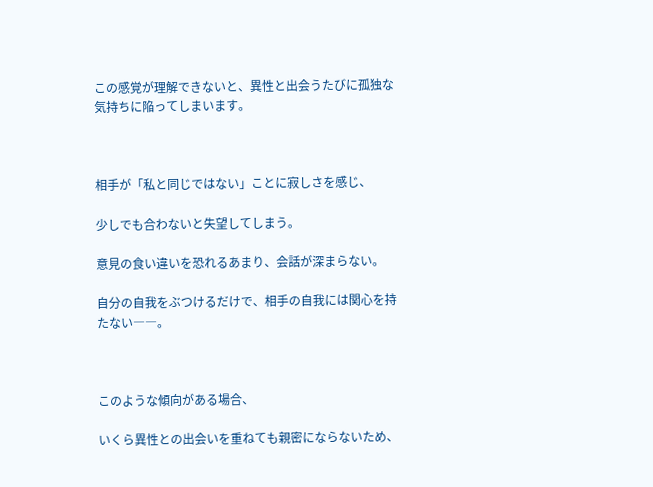この感覚が理解できないと、異性と出会うたびに孤独な気持ちに陥ってしまいます。



相手が「私と同じではない」ことに寂しさを感じ、

少しでも合わないと失望してしまう。

意見の食い違いを恐れるあまり、会話が深まらない。

自分の自我をぶつけるだけで、相手の自我には関心を持たない――。



このような傾向がある場合、

いくら異性との出会いを重ねても親密にならないため、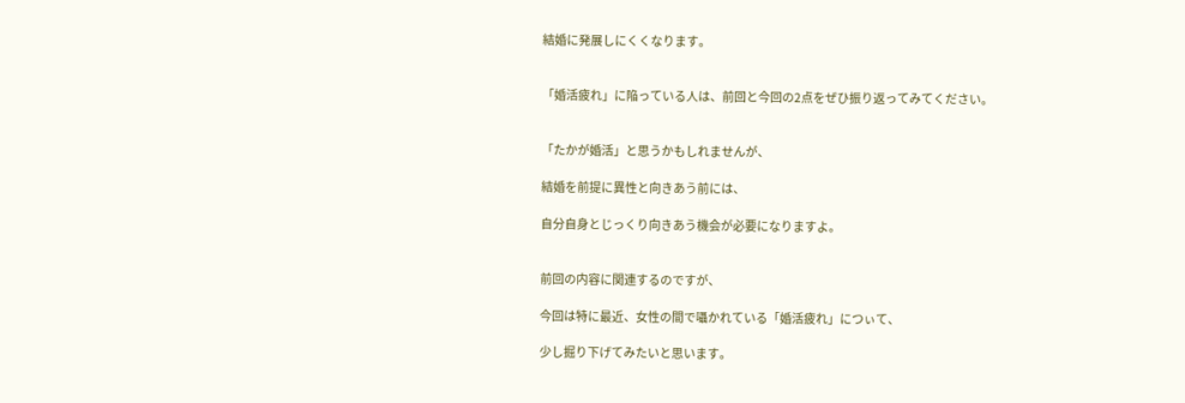結婚に発展しにくくなります。


「婚活疲れ」に陥っている人は、前回と今回の2点をぜひ振り返ってみてください。


「たかが婚活」と思うかもしれませんが、

結婚を前提に異性と向きあう前には、

自分自身とじっくり向きあう機会が必要になりますよ。


前回の内容に関連するのですが、

今回は特に最近、女性の間で囁かれている「婚活疲れ」につぃて、

少し掘り下げてみたいと思います。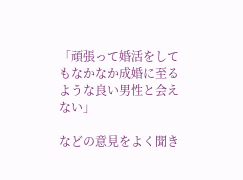「頑張って婚活をしてもなかなか成婚に至るような良い男性と会えない」

などの意見をよく聞き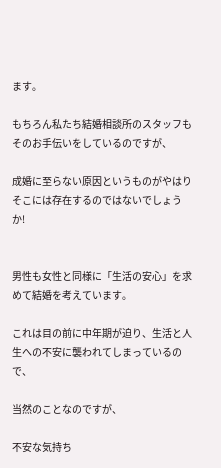ます。

もちろん私たち結婚相談所のスタッフもそのお手伝いをしているのですが、

成婚に至らない原因というものがやはりそこには存在するのではないでしょうか!


男性も女性と同様に「生活の安心」を求めて結婚を考えています。

これは目の前に中年期が迫り、生活と人生への不安に襲われてしまっているので、

当然のことなのですが、

不安な気持ち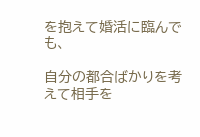を抱えて婚活に臨んでも、

自分の都合ばかりを考えて相手を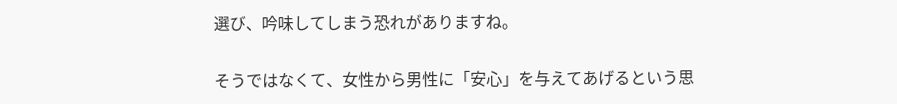選び、吟味してしまう恐れがありますね。

そうではなくて、女性から男性に「安心」を与えてあげるという思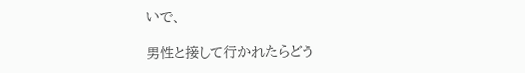いで、

男性と接して行かれたらどう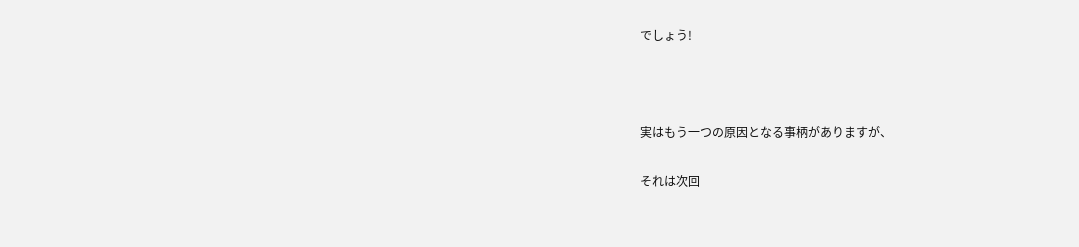でしょう!



実はもう一つの原因となる事柄がありますが、

それは次回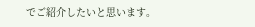でご紹介したいと思います。